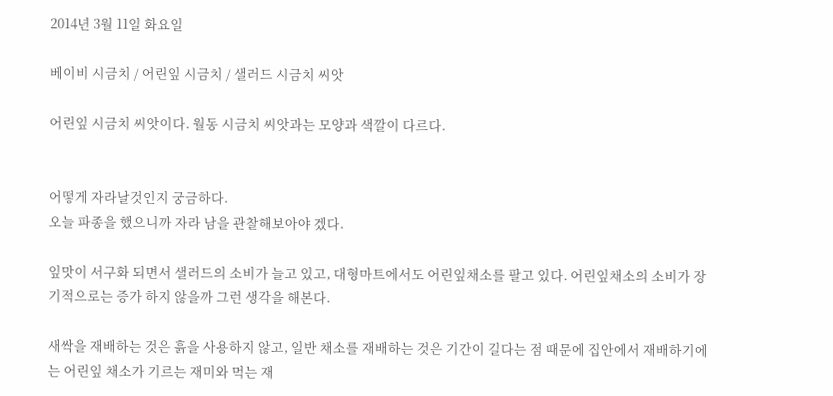2014년 3월 11일 화요일

베이비 시금치 / 어린잎 시금치 / 샐러드 시금치 씨앗

어린잎 시금치 씨앗이다. 월동 시금치 씨앗과는 모양과 색깔이 다르다.


어떻게 자라날것인지 궁금하다.
오늘 파종을 했으니까 자라 남을 관찰해보아야 겠다.

잎맛이 서구화 되면서 샐러드의 소비가 늘고 있고, 대형마트에서도 어린잎채소를 팔고 있다. 어린잎채소의 소비가 장기적으로는 증가 하지 않을까 그런 생각을 해본다.

새싹을 재배하는 것은 흙을 사용하지 않고, 일반 채소를 재배하는 것은 기간이 길다는 점 때문에 집안에서 재배하기에는 어린잎 채소가 기르는 재미와 먹는 재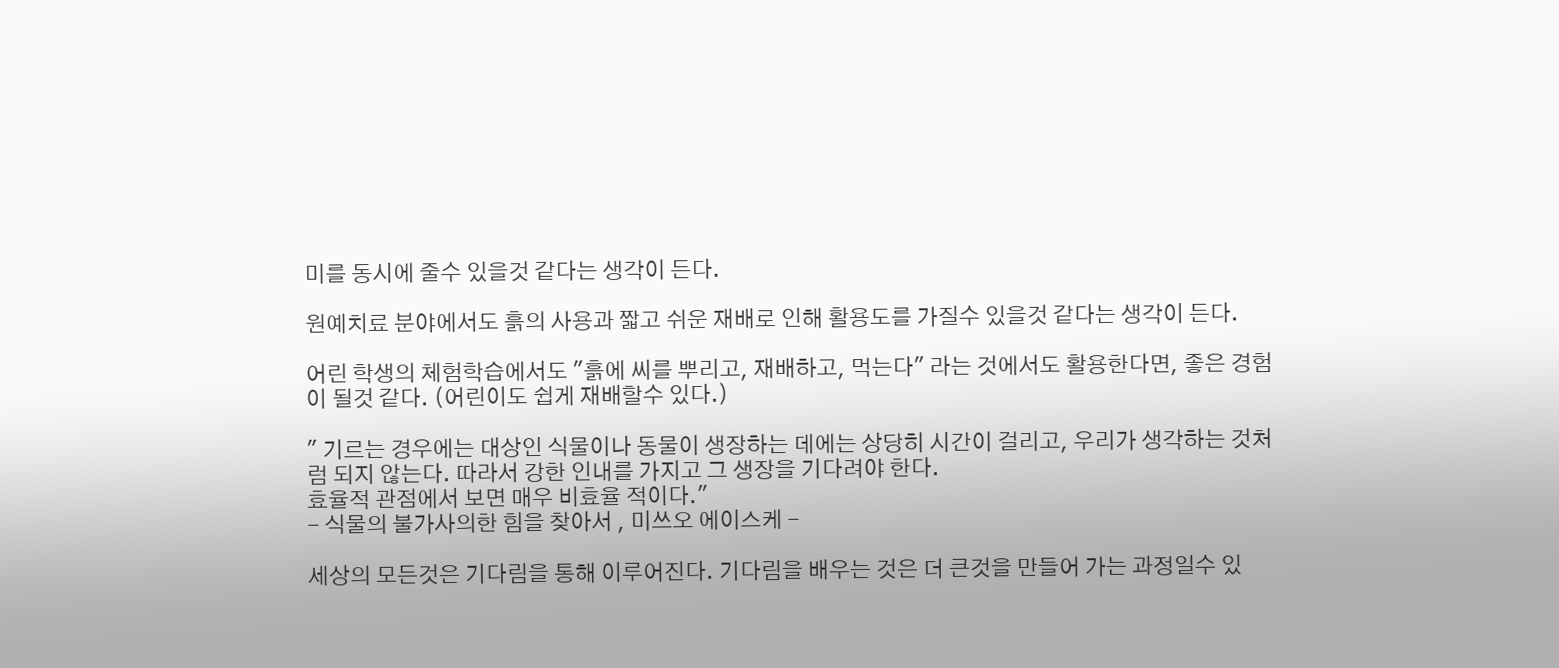미를 동시에 줄수 있을것 같다는 생각이 든다.

원예치료 분야에서도 흙의 사용과 짧고 쉬운 재배로 인해 활용도를 가질수 있을것 같다는 생각이 든다.

어린 학생의 체험학습에서도 "흙에 씨를 뿌리고, 재배하고, 먹는다" 라는 것에서도 활용한다면, 좋은 경험이 될것 같다. (어린이도 쉽게 재배할수 있다.)

" 기르는 경우에는 대상인 식물이나 동물이 생장하는 데에는 상당히 시간이 걸리고, 우리가 생각하는 것처럼 되지 않는다. 따라서 강한 인내를 가지고 그 생장을 기다려야 한다.
효율적 관점에서 보면 매우 비효율 적이다."
- 식물의 불가사의한 힘을 찾아서 , 미쓰오 에이스케 -

세상의 모든것은 기다림을 통해 이루어진다. 기다림을 배우는 것은 더 큰것을 만들어 가는 과정일수 있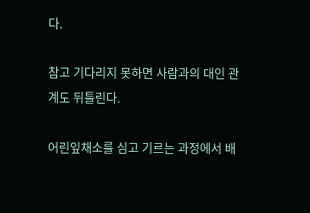다.

참고 기다리지 못하면 사람과의 대인 관계도 뒤틀린다.

어린잎채소를 심고 기르는 과정에서 배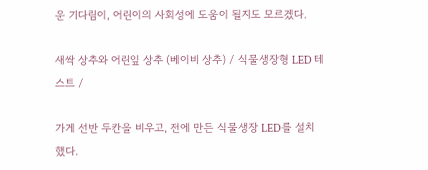운 기다림이, 어린이의 사회성에 도움이 될지도 모르겠다.

새싹 상추와 어린잎 상추 (베이비 상추) / 식물생장형 LED 테스트 /

가게 선반 두칸을 비우고, 전에 만든 식물생장 LED를 설치 했다.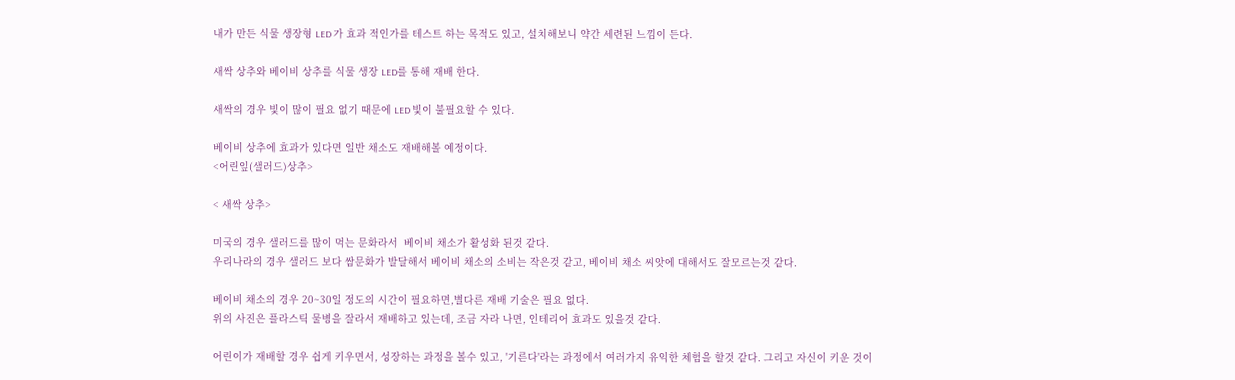내가 만든 식물 생장형 LED 가 효과 적인가를 테스트 하는 목적도 있고, 설치해보니 약간 세련된 느낌이 든다.

새싹 상추와 베이비 상추를 식물 생장 LED를 통해 재배 한다.

새싹의 경우 빛이 많이 필요 없기 때문에 LED 빛이 불필요할 수 있다.

베이비 상추에 효과가 있다면 일반 채소도 재배해볼 예정이다.
<어린잎(샐러드)상추>

< 새싹 상추>

미국의 경우 샐러드를 많이 먹는 문화라서  베이비 채소가 활성화 된것 같다.
우리나라의 경우 샐러드 보다 쌈문화가 발달해서 베이비 채소의 소비는 작은것 같고, 베이비 채소 씨앗에 대해서도 잘모르는것 같다.

베이비 채소의 경우 20~30일 정도의 시간이 필요하면,별다른 재배 기술은 필요 없다.
위의 사진은 플라스틱 물병을 잘라서 재배하고 있는데, 조금 자라 나면, 인테리어 효과도 있을것 같다.

어린이가 재배할 경우 쉽게 키우면서, 성장하는 과정을 볼수 있고, '기른다'라는 과정에서 여러가지 유익한 체험을 할것 같다. 그리고 자신이 키운 것이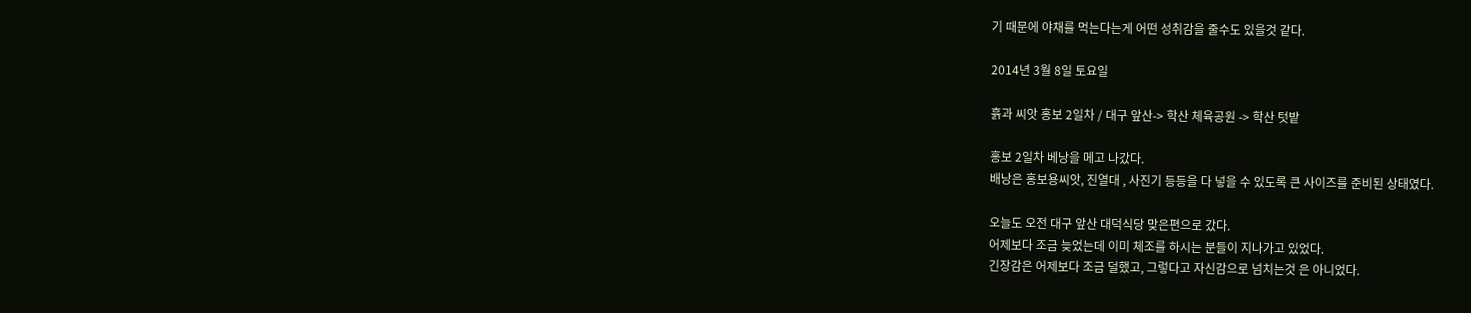기 때문에 야채를 먹는다는게 어떤 성취감을 줄수도 있을것 같다.

2014년 3월 8일 토요일

흙과 씨앗 홍보 2일차 / 대구 앞산-> 학산 체육공원 -> 학산 텃밭

홍보 2일차 베낭을 메고 나갔다.
배낭은 홍보용씨앗, 진열대 , 사진기 등등을 다 넣을 수 있도록 큰 사이즈를 준비된 상태였다.

오늘도 오전 대구 앞산 대덕식당 맞은편으로 갔다.
어제보다 조금 늦었는데 이미 체조를 하시는 분들이 지나가고 있었다.
긴장감은 어제보다 조금 덜했고, 그렇다고 자신감으로 넘치는것 은 아니었다.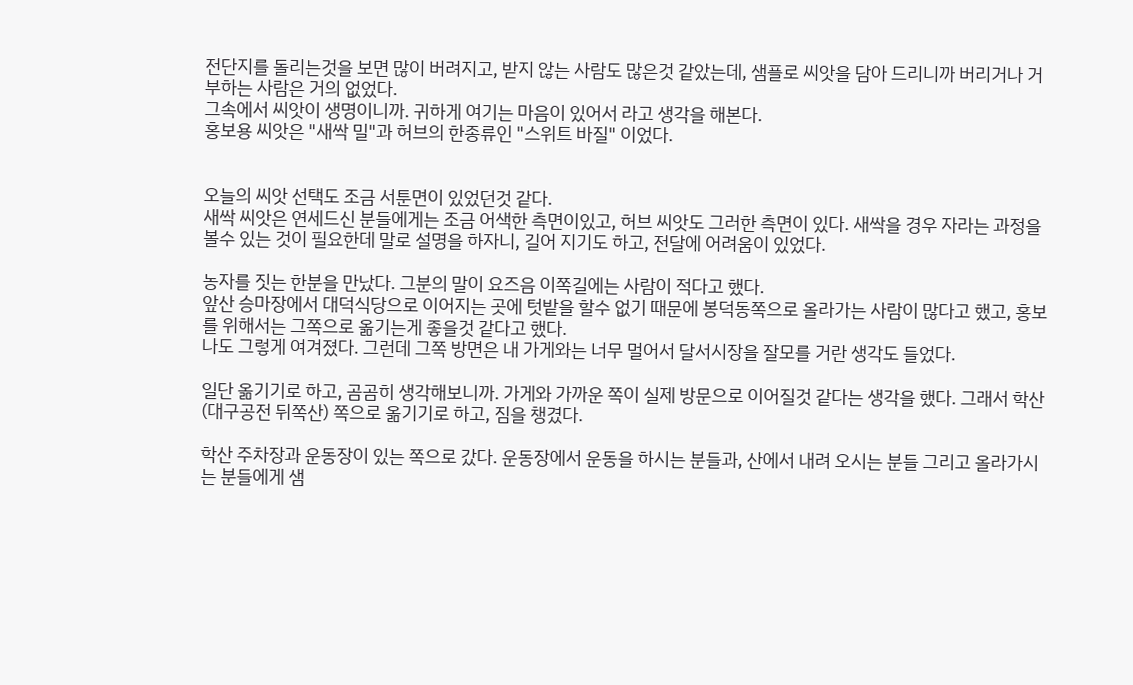전단지를 돌리는것을 보면 많이 버려지고, 받지 않는 사람도 많은것 같았는데, 샘플로 씨앗을 담아 드리니까 버리거나 거부하는 사람은 거의 없었다.
그속에서 씨앗이 생명이니까. 귀하게 여기는 마음이 있어서 라고 생각을 해본다.
홍보용 씨앗은 "새싹 밀"과 허브의 한종류인 "스위트 바질" 이었다.


오늘의 씨앗 선택도 조금 서툰면이 있었던것 같다.
새싹 씨앗은 연세드신 분들에게는 조금 어색한 측면이있고, 허브 씨앗도 그러한 측면이 있다. 새싹을 경우 자라는 과정을 볼수 있는 것이 필요한데 말로 설명을 하자니, 길어 지기도 하고, 전달에 어려움이 있었다.

농자를 짓는 한분을 만났다. 그분의 말이 요즈음 이쪽길에는 사람이 적다고 했다.
앞산 승마장에서 대덕식당으로 이어지는 곳에 텃밭을 할수 없기 때문에 봉덕동쪽으로 올라가는 사람이 많다고 했고, 홍보를 위해서는 그쪽으로 옮기는게 좋을것 같다고 했다.
나도 그렇게 여겨졌다. 그런데 그쪽 방면은 내 가게와는 너무 멀어서 달서시장을 잘모를 거란 생각도 들었다.

일단 옮기기로 하고, 곰곰히 생각해보니까. 가게와 가까운 쪽이 실제 방문으로 이어질것 같다는 생각을 했다. 그래서 학산(대구공전 뒤쪽산) 쪽으로 옮기기로 하고, 짐을 챙겼다.

학산 주차장과 운동장이 있는 쪽으로 갔다. 운동장에서 운동을 하시는 분들과, 산에서 내려 오시는 분들 그리고 올라가시는 분들에게 샘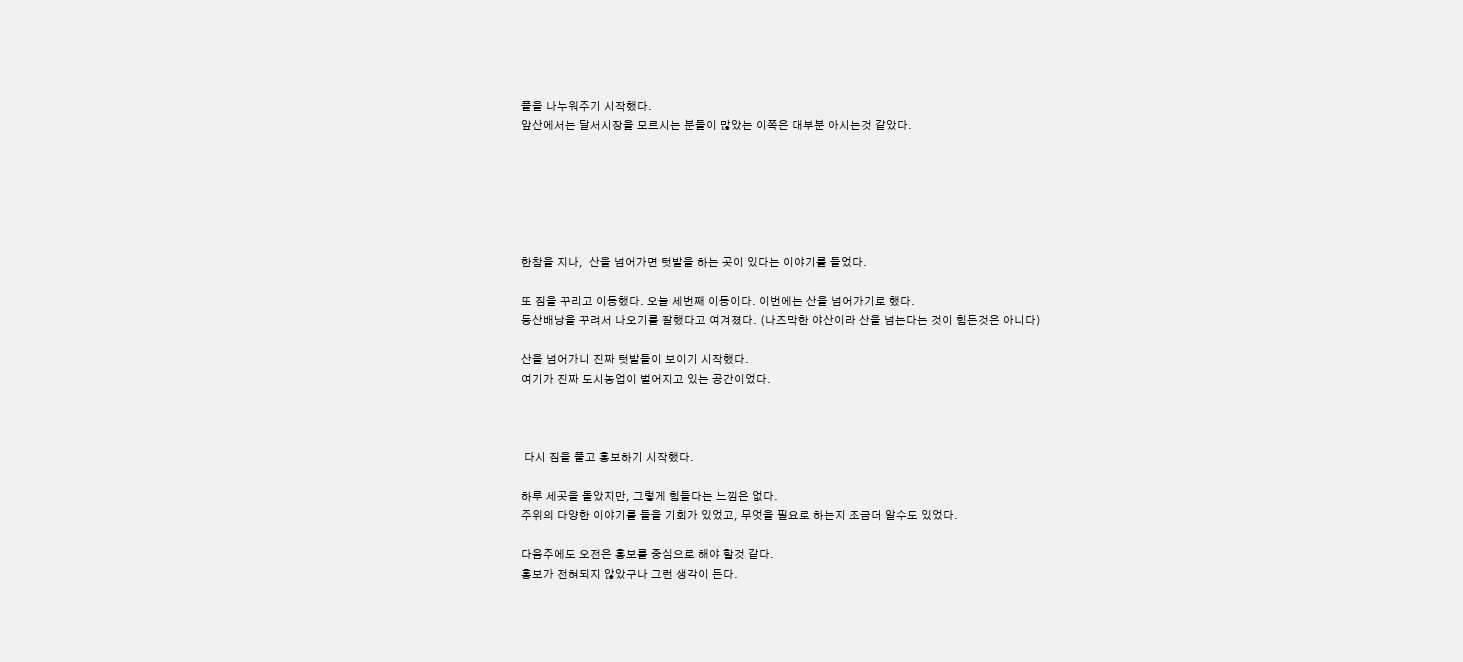플을 나누워주기 시작했다.
앞산에서는 달서시장을 모르시는 분들이 많았는 이쪽은 대부분 아시는것 같았다.






한참을 지나,  산을 넘어가면 텃밭을 하는 곳이 있다는 이야기를 들었다.

또 짐을 꾸리고 이동했다. 오늘 세번째 이동이다. 이번에는 산을 넘어가기로 했다.
등산배낭을 꾸려서 나오기를 잘했다고 여겨졌다. (나즈막한 야산이라 산을 넘는다는 것이 힘든것은 아니다)

산을 넘어가니 진짜 텃밭들이 보이기 시작했다.
여기가 진짜 도시농업이 벌어지고 있는 공간이었다.



 다시 짐을 풀고 홍보하기 시작했다.

하루 세곳을 돌았지만, 그렇게 힘들다는 느낌은 없다.
주위의 다양한 이야기를 들을 기회가 있었고, 무엇을 필요로 하는지 조금더 알수도 있었다.

다음주에도 오전은 홍보를 중심으로 해야 할것 같다.
홍보가 전혀되지 않았구나 그런 생각이 든다.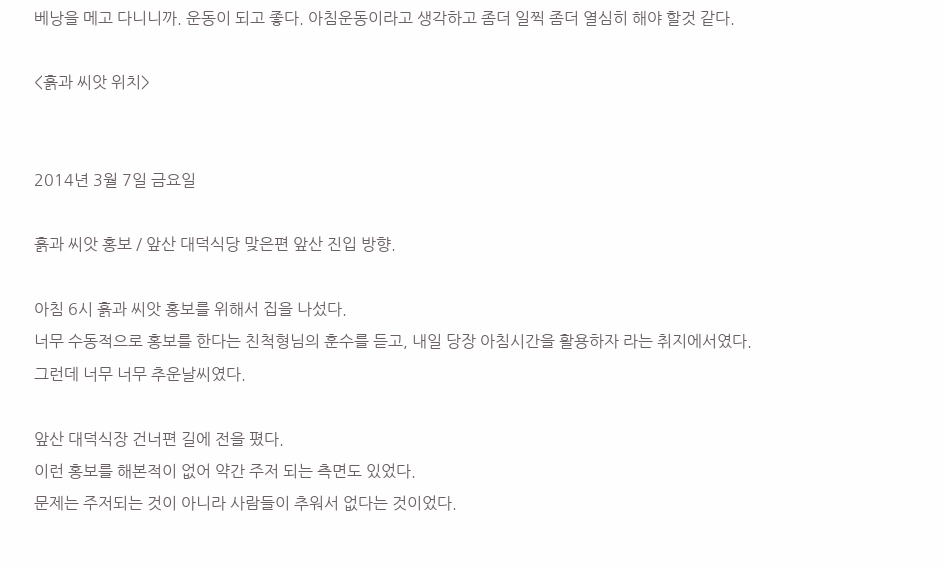베낭을 메고 다니니까. 운동이 되고 좋다. 아침운동이라고 생각하고 좀더 일찍 좀더 열심히 해야 할것 같다.

<흙과 씨앗 위치>


2014년 3월 7일 금요일

흙과 씨앗 홍보 / 앞산 대덕식당 맞은편 앞산 진입 방향.

아침 6시 흙과 씨앗 홍보를 위해서 집을 나섰다.
너무 수동적으로 홍보를 한다는 친척형님의 훈수를 듣고, 내일 당장 아침시간을 활용하자 라는 취지에서였다.
그런데 너무 너무 추운날씨였다.

앞산 대덕식장 건너편 길에 전을 폈다.
이런 홍보를 해본적이 없어 약간 주저 되는 측면도 있었다.
문제는 주저되는 것이 아니라 사람들이 추워서 없다는 것이었다.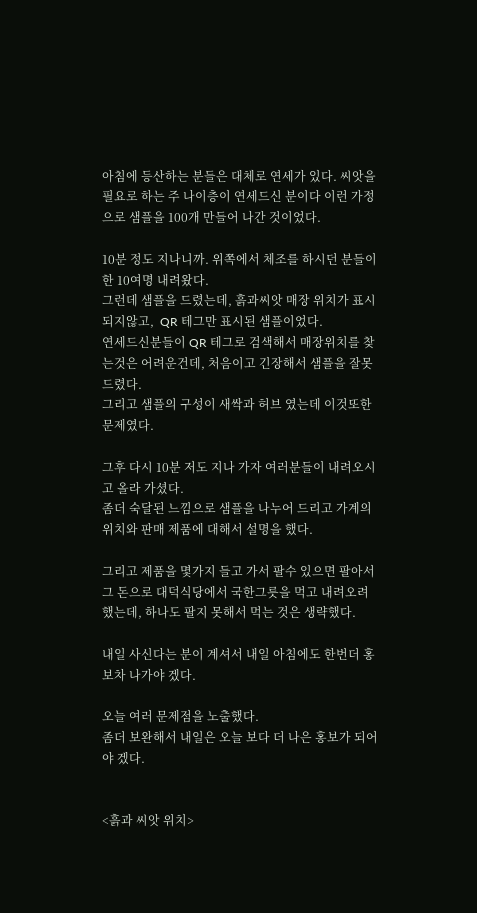아침에 등산하는 분들은 대체로 연세가 있다. 씨앗을 필요로 하는 주 나이층이 연세드신 분이다 이런 가정으로 샘플을 100개 만들어 나간 것이었다.

10분 정도 지나니까. 위쪽에서 체조를 하시던 분들이 한 10여명 내려왔다.
그런데 샘플을 드렸는데, 흙과씨앗 매장 위치가 표시되지않고,  QR 테그만 표시된 샘플이었다.
연세드신분들이 QR 테그로 검색해서 매장위치를 찾는것은 어려운건데, 처음이고 긴장해서 샘플을 잘못 드렸다.
그리고 샘플의 구성이 새싹과 허브 였는데 이것또한 문제였다.

그후 다시 10분 저도 지나 가자 여러분들이 내려오시고 올라 가셨다.
좀더 숙달된 느낌으로 샘플을 나누어 드리고 가계의 위치와 판매 제품에 대해서 설명을 했다.

그리고 제품을 몇가지 들고 가서 팔수 있으면 팔아서 그 돈으로 대덕식당에서 국한그릇을 먹고 내려오려 했는데, 하나도 팔지 못해서 먹는 것은 생략했다.

내일 사신다는 분이 계셔서 내일 아침에도 한번더 홍보차 나가야 겠다.

오늘 여러 문제점을 노출했다.
좀더 보완해서 내일은 오늘 보다 더 나은 홍보가 되어야 겠다.


<흙과 씨앗 위치>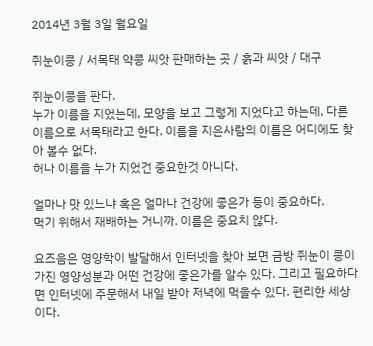2014년 3월 3일 월요일

쥐눈이콩 / 서목태 약콩 씨앗 판매하는 곳 / 흙과 씨앗 / 대구

쥐눈이콩을 판다.
누가 이름을 지었는데, 모양을 보고 그렇게 지었다고 하는데, 다른 이름으로 서목태라고 한다. 이름을 지은사람의 이름은 어디에도 찾아 볼수 없다.
허나 이름을 누가 지었건 중요한것 아니다.

얼마나 맛 있느냐 혹은 얼마나 건강에 좋은가 등이 중요하다.
먹기 위해서 재배하는 거니까. 이름은 중요치 않다.

요즈음은 영양학이 발달해서 인터넷을 찾아 보면 금방 쥐눈이 콩이 가진 영양성분과 어떤 건강에 좋은가를 알수 있다. 그리고 필요하다면 인터넷에 주문해서 내일 받아 저녁에 먹을수 있다. 편리한 세상이다.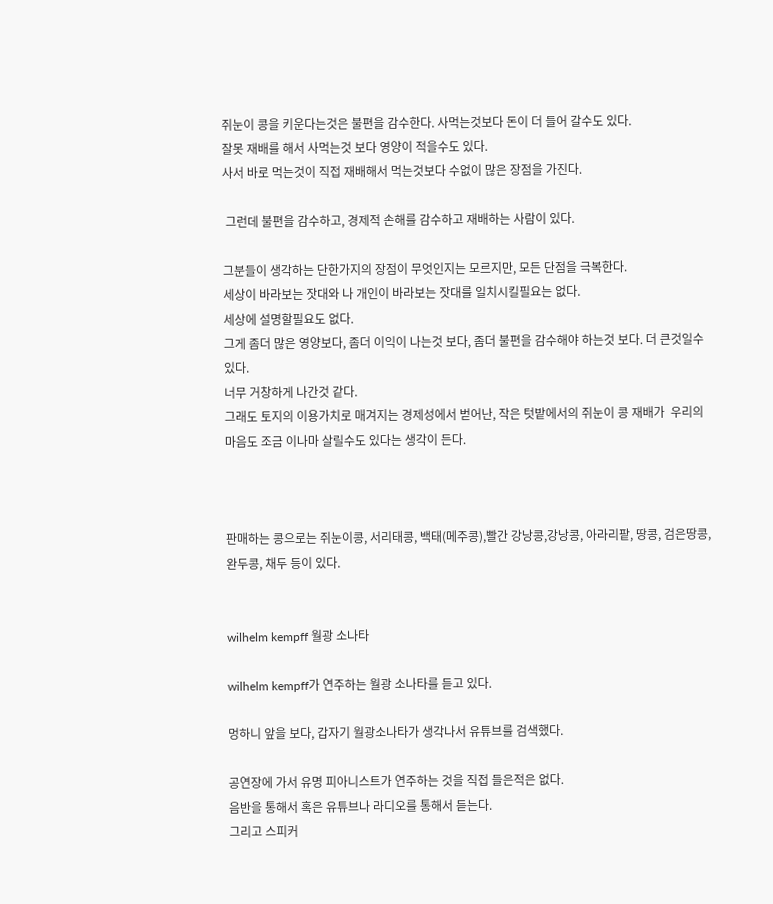쥐눈이 콩을 키운다는것은 불편을 감수한다. 사먹는것보다 돈이 더 들어 갈수도 있다.
잘못 재배를 해서 사먹는것 보다 영양이 적을수도 있다.
사서 바로 먹는것이 직접 재배해서 먹는것보다 수없이 많은 장점을 가진다.

 그런데 불편을 감수하고, 경제적 손해를 감수하고 재배하는 사람이 있다.

그분들이 생각하는 단한가지의 장점이 무엇인지는 모르지만, 모든 단점을 극복한다.
세상이 바라보는 잣대와 나 개인이 바라보는 잣대를 일치시킬필요는 없다.
세상에 설명할필요도 없다.
그게 좀더 많은 영양보다, 좀더 이익이 나는것 보다, 좀더 불편을 감수해야 하는것 보다. 더 큰것일수 있다.
너무 거창하게 나간것 같다.
그래도 토지의 이용가치로 매겨지는 경제성에서 벋어난, 작은 텃밭에서의 쥐눈이 콩 재배가  우리의 마음도 조금 이나마 살릴수도 있다는 생각이 든다.



판매하는 콩으로는 쥐눈이콩, 서리태콩, 백태(메주콩),빨간 강낭콩,강낭콩, 아라리팥, 땅콩, 검은땅콩, 완두콩, 채두 등이 있다.


wilhelm kempff 월광 소나타

wilhelm kempff가 연주하는 월광 소나타를 듣고 있다.

멍하니 앞을 보다, 갑자기 월광소나타가 생각나서 유튜브를 검색했다.

공연장에 가서 유명 피아니스트가 연주하는 것을 직접 들은적은 없다.
음반을 통해서 혹은 유튜브나 라디오를 통해서 듣는다.
그리고 스피커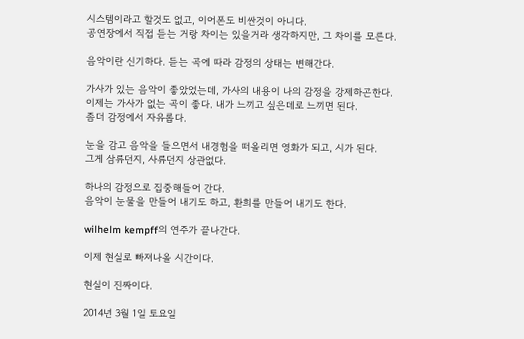시스템이라고 할것도 없고, 이어폰도 비싼것이 아니다.
공연장에서 직접 듣는 거랑 차이는 있을거라 생각하지만, 그 차이를 모른다.

음악이란 신기하다. 듣는 곡에 따라 감정의 상태는 변해간다.

가사가 있는 음악이 좋았었는데, 가사의 내용이 나의 감정을 강제하곤한다.
이제는 가사가 없는 곡이 좋다. 내가 느끼고 싶은데로 느끼면 된다.
좀더 감정에서 자유롭다.

눈을 감고 음악을 들으면서 내경험을 떠올리면 영화가 되고, 시가 된다.
그게 삼류던지, 사류던지 상관없다.

하나의 감정으로 집중해들어 간다.
음악이 눈물을 만들어 내기도 하고, 환희를 만들어 내기도 한다.

wilhelm kempff의 연주가 끝나간다.

이제 현실로 빠져나올 시간이다.

현실이 진짜이다.

2014년 3월 1일 토요일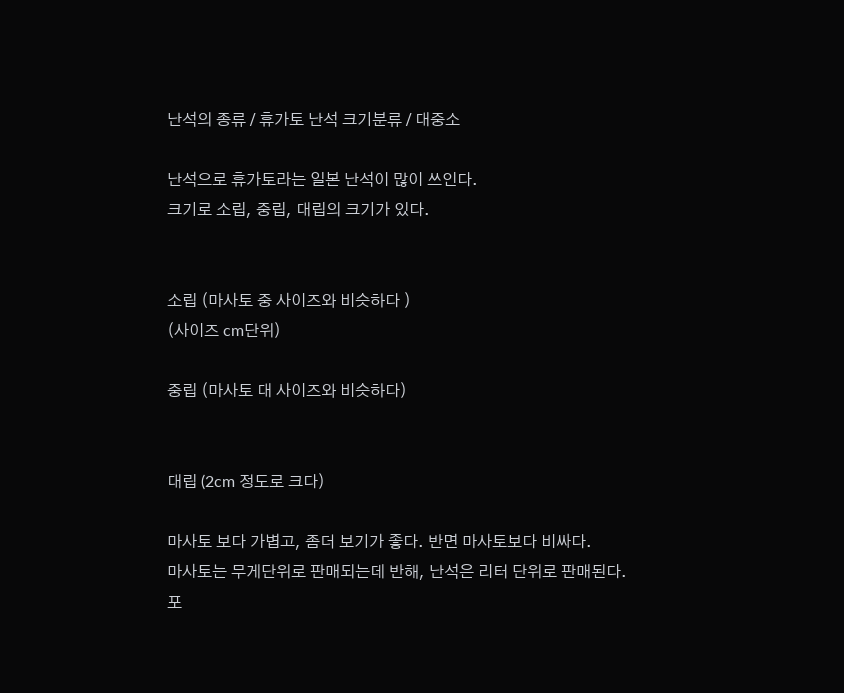난석의 종류 / 휴가토 난석 크기분류 / 대중소

난석으로 휴가토라는 일본 난석이 많이 쓰인다.
크기로 소립, 중립, 대립의 크기가 있다.


소립 (마사토 중 사이즈와 비슷하다 )
(사이즈 cm단위)

중립 (마사토 대 사이즈와 비슷하다)


대립 (2cm 정도로 크다)

마사토 보다 가볍고, 좀더 보기가 좋다. 반면 마사토보다 비싸다.
마사토는 무게단위로 판매되는데 반해, 난석은 리터 단위로 판매된다.
포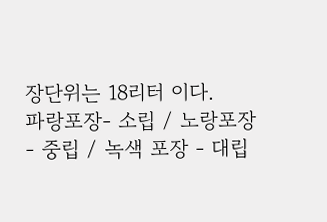장단위는 18리터 이다.
파랑포장- 소립 / 노랑포장 - 중립 / 녹색 포장 - 대립